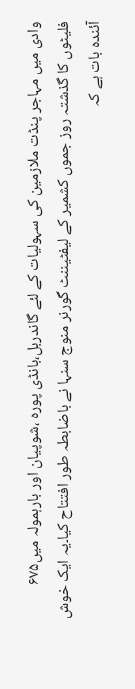وادی میں مہاجر پنڈت ملازمین کی سہولیات کے لئے گاندربل،بانڈی پورہ ،شوپیان اور بارہمولہ میں۶۷۵ فلیٹوں کا گذشتہ روز جموں کشمیر کے لیفٹیننٹ گورنر منوج سنہا نے باضابطہ طور افتتاح کیا۔یہ ایک خوش آئندہ بات ہے کہ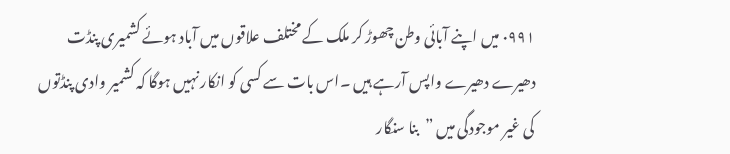۰۹۹۱ میں اپنے آبائی وطن چھوڑ کر ملک کے مختلف علاقوں میں آباد ہوئے کشمیری پنڈت دھیرے دھیرے واپس آرہے ہیں ۔اس بات سے کسی کو انکار نہیں ہوگا کہ کشمیر وادی پنڈتوں کی غیر موجودگی میں ”بنا سنگار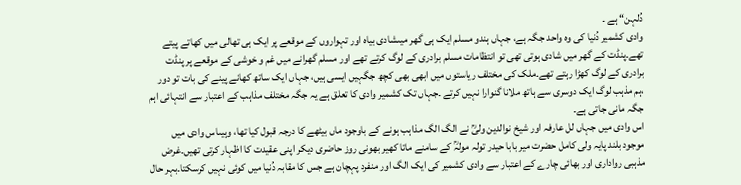دُلہن“ ہے ۔
وادی کشمیر دُنیا کی وہ واحد جگہ ہے، جہاں ہندو مسلم ایک ہی گھر میںشادی بیاہ اور تہواروں کے موقعے پر ایک ہی تھالی میں کھاتے پیتے تھے۔پنڈت کے گھر میں شادی ہوتی تھی تو انتظامات مسلم برادری کے لوگ کرتے تھے اور مسلم گھرانے میں غم و خوشی کے موقعے پر پنڈت برادری کے لوگ کھڑا رہتے تھے۔ملک کی مختلف ریاستوں میں ابھی بھی کچھ جگہیں ایسی ہیں، جہاں ایک ساتھ کھانے پینے کی بات تو دور ،ہم مذہب لوگ ایک دوسری سے ہاتھ ملانا گنوارا نہیں کرتے ۔جہاں تک کشمیر وادی کا تعلق ہے یہ جگہ مختلف مذاہب کے اعتبار سے انتہائی اہم جگہ مانی جاتی ہے۔
اس وادی میں جہاں لل عارفہ اور شیخ نوالدین ولیؒ نے الگ الگ مذاہب ہونے کے باوجود ماں بیٹھے کا درجہ قبول کیا تھا، وہیںاس وادی میں موجود بلند پایہ ولی کامل حضرت میر بابا حیدر تولہ مولہؒ کے سامنے ماتا کھیر بھونی روز حاضری دیکر اپنی عقیدت کا اظہار کرتی تھیں۔غرض مذہبی رواداری اور بھائی چارے کے اعتبار سے وادی کشمیر کی ایک الگ اور منفرد پہچان ہے جس کا مقابہ دُنیا میں کوئی نہیں کرسکتا۔بہر حال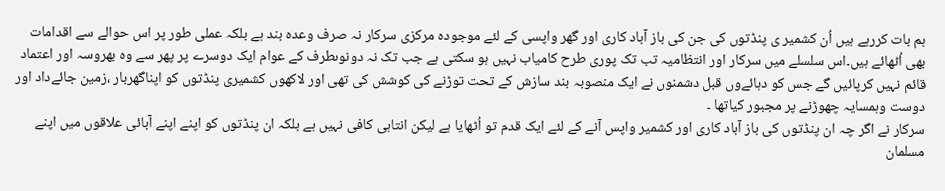ہم بات کررہے ہیں اُن کشمیر ی پنڈتوں کی جن کی باز آباد کاری اور گھر واپسی کے لئے موجودہ مرکزی سرکار نہ صرف وعدہ بند ہے بلکہ عملی طور پر اس حوالے سے اقدامات بھی اُٹھائے ہیں۔اس سلسلے میں سرکار اور انتظامیہ تب تک پوری طرح کامیاب نہیں ہو سکتی ہے جب تک نہ دونوںطرف کے عوام ایک دوسرے پر پھر سے وہ بھروسہ اور اعتماد قائم نہیں کرپائیں گے جس کو دہائےوں قبل دشمنوں نے ایک منصوبہ بند سازش کے تحت توڑنے کی کوشش کی تھی اور لاکھوں کشمیری پنڈتوں کو اپناگھربار ،زمین جائےداد اور دوست وہمسایہ چھوڑنے پر مجبور کیاتھا ۔
سرکار نے اگر چہ ان پنڈتوں کی باز آباد کاری اور کشمیر واپس آنے کے لئے ایک قدم تو اُٹھایا ہے لیکن انتاہی کافی نہیں ہے بلکہ ان پنڈتوں کو اپنے اپنے آبائی علاقوں میں اپنے مسلمان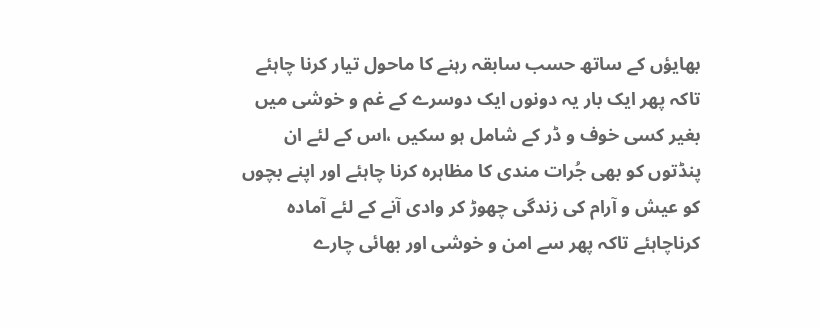بھایؤں کے ساتھ حسب سابقہ رہنے کا ماحول تیار کرنا چاہئے تاکہ پھر ایک بار یہ دونوں ایک دوسرے کے غم و خوشی میں بغیر کسی خوف و ڈر کے شامل ہو سکیں ،اس کے لئے ان پنڈتوں کو بھی جُرات مندی کا مظاہرہ کرنا چاہئے اور اپنے بچوں کو عیش و آرام کی زندگی چھوڑ کر وادی آنے کے لئے آمادہ کرناچاہئے تاکہ پھر سے امن و خوشی اور بھائی چارے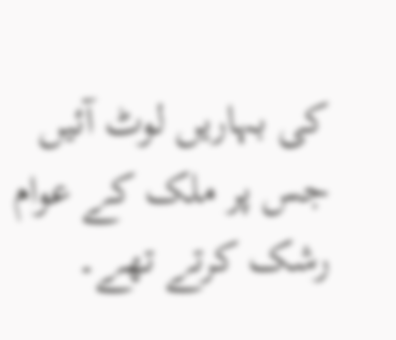کی بہاریں لوٹ آئیں جس پر ملک کے عوام رشک کرتے تھے۔